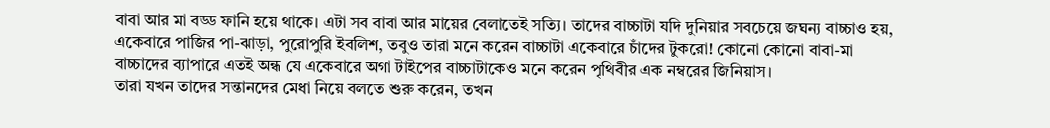বাবা আর মা বড্ড ফানি হয়ে থাকে। এটা সব বাবা আর মায়ের বেলাতেই সত্যি। তাদের বাচ্চাটা যদি দুনিয়ার সবচেয়ে জঘন্য বাচ্চাও হয়, একেবারে পাজির পা-ঝাড়া, পুরোপুরি ইবলিশ, তবুও তারা মনে করেন বাচ্চাটা একেবারে চাঁদের টুকরো! কোনো কোনো বাবা-মা বাচ্চাদের ব্যাপারে এতই অন্ধ যে একেবারে অগা টাইপের বাচ্চাটাকেও মনে করেন পৃথিবীর এক নম্বরের জিনিয়াস।
তারা যখন তাদের সন্তানদের মেধা নিয়ে বলতে শুরু করেন, তখন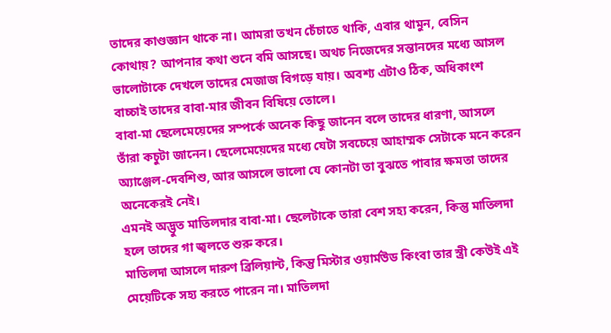তাদের কাণ্ডজ্ঞান থাকে না। আমরা তখন চেঁচাতে থাকি, এবার থামুন, বেসিন কোথায়? আপনার কথা শুনে বমি আসছে। অথচ নিজেদের সন্তানদের মধ্যে আসল ভালোটাকে দেখলে তাদের মেজাজ বিগড়ে যায়। অবশ্য এটাও ঠিক, অধিকাংশ বাচ্চাই তাদের বাবা-মার জীবন বিষিয়ে তোলে।
বাবা-মা ছেলেমেয়েদের সম্পর্কে অনেক কিছু জানেন বলে তাদের ধারণা, আসলে তাঁরা কচুটা জানেন। ছেলেমেয়েদের মধ্যে যেটা সবচেয়ে আহাম্মক সেটাকে মনে করেন অ্যাঞ্জেল-দেবশিশু, আর আসলে ভালো যে কোনটা তা বুঝতে পাবার ক্ষমতা তাদের অনেকেরই নেই।
এমনই অদ্ভুত মাতিলদার বাবা-মা। ছেলেটাকে তারা বেশ সহ্য করেন, কিন্তু মাতিলদা হলে তাদের গা জ্বলতে শুরু করে।
মাতিলদা আসলে দারুণ ব্রিলিয়ান্ট, কিন্তু মিস্টার ওয়ার্মউড কিংবা তার স্ত্রী কেউই এই মেয়েটিকে সহ্য করতে পারেন না। মাতিলদা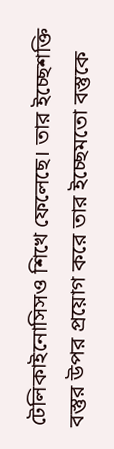টেলিকাইনোসিসও শিখে ফেলেছে। তার ইচ্ছেশক্তি বস্তুর উপর প্রয়োগ করে তার ইচ্ছেমতো বস্তুকে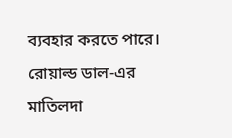ব্যবহার করতে পারে।
রোয়াল্ড ডাল-এর মাতিলদা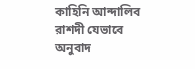কাহিনি আন্দালিব রাশদী যেভাবে অনুবাদ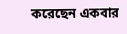করেছেন একবার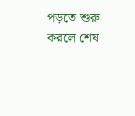পড়তে শুরু করলে শেষ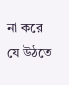না করে যে উঠতে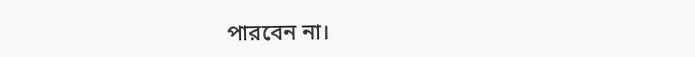পারবেন না।